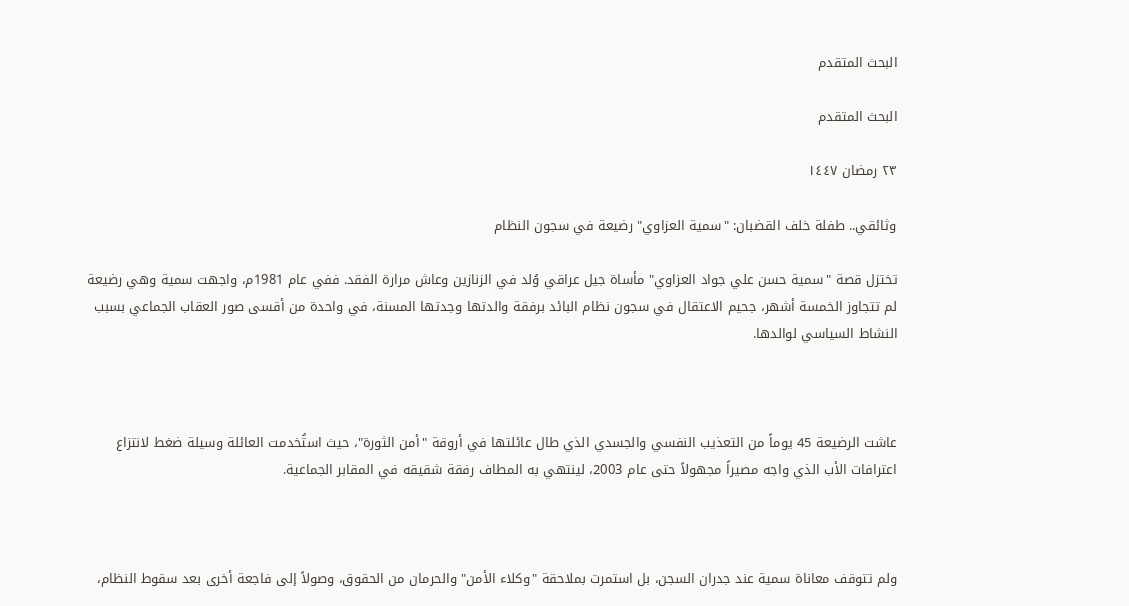البحث المتقدم

البحث المتقدم

٢٣ رمضان ١٤٤٧

وثائقي.. طفلة خلف القضبان: "سمية العزاوي" رضيعة في سجون النظام

تختزل قصة "سمية حسن علي جواد العزاوي" مأساة جيل عراقي وُلد في الزنازين وعاش مرارة الفقد. ففي عام 1981م، واجهت سمية وهي رضيعة لم تتجاوز الخمسة أشهر، جحيم الاعتقال في سجون نظام البائد برفقة والدتها وجدتها المسنة، في واحدة من أقسى صور العقاب الجماعي بسبب النشاط السياسي لوالدها.



عاشت الرضيعة 45 يوماً من التعذيب النفسي والجسدي الذي طال عائلتها في أروقة "أمن الثورة"، حيث استُخدمت العائلة وسيلة ضغط لانتزاع اعترافات الأب الذي واجه مصيراً مجهولاً حتى عام 2003، لينتهي به المطاف رفقة شقيقه في المقابر الجماعية.



ولم تتوقف معاناة سمية عند جدران السجن، بل استمرت بملاحقة "وكلاء الأمن" والحرمان من الحقوق، وصولاً إلى فاجعة أخرى بعد سقوط النظام،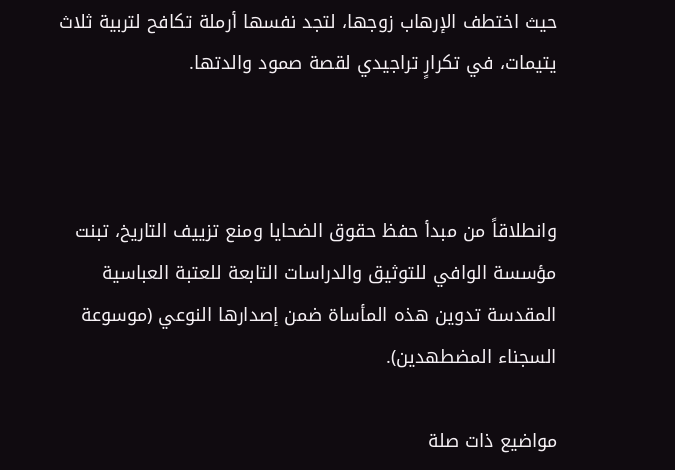حيث اختطف الإرهاب زوجها، لتجد نفسها أرملة تكافح لتربية ثلاث يتيمات، في تكرارٍ تراجيدي لقصة صمود والدتها.



وانطلاقاً من مبدأ حفظ حقوق الضحايا ومنع تزييف التاريخ، تبنت مؤسسة الوافي للتوثيق والدراسات التابعة للعتبة العباسية المقدسة تدوين هذه المأساة ضمن إصدارها النوعي (موسوعة السجناء المضطهدين).

مواضيع ذات صلة